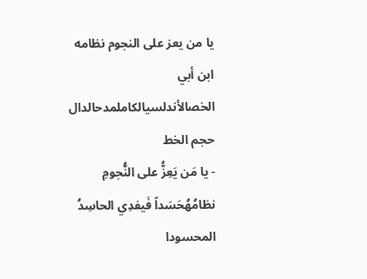يا من يعز على النجوم نظامه
ابن أبي الخصالأندلسيالكاملمدحالدال
حجم الخط
- يا مَن يَعِزُّ على النُّجومِ نظامُهُحَسَداً فَيفدِي الحاسِدُ المحسودا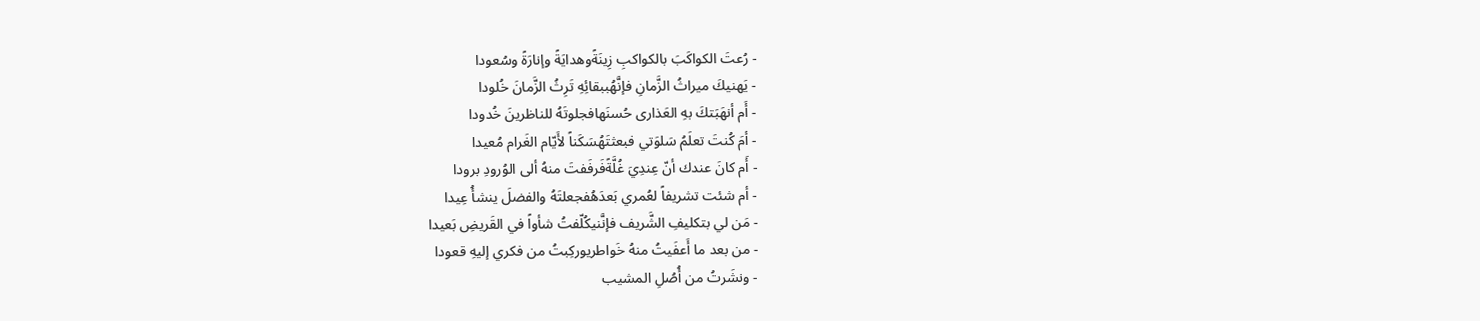- رُعتَ الكواكَبَ بالكواكبِ زِينَةًوهدايَةً وإنارَةً وسُعودا
- يَهنيكَ ميراثُ الزَّمانِ فإنَّهُببقائِهِ تَرِثُ الزَّمانَ خُلودا
- أَم أنهَبَتكَ بهِ العَذارى حُسنَهافجلوتَهُ للناظرينَ خُدودا
- أمَ كُنتَ تعلَمُ سَلوَتي فبعثتَهُسَكَناً لأَيّام الغَرام مُعيدا
- أَم كانَ عندك أنّ عِندِيَ غُلَّةًفَرفَفتَ منهُ ألى الوُرودِ برودا
- أم شئت تشريفاً لعُمري بَعدَهُفجعلتَهُ والفضلَ ينشأُ عِيدا
- مَن لي بتكليفِ الشَّريف فإنَّنيكُلّفتُ شأواً في القَريضِ بَعيدا
- من بعد ما أَعفَيتُ منهُ خَواطريوركِبتُ من فكري إليهِ قعودا
- ونشَرتُ من أُصُلِ المشيب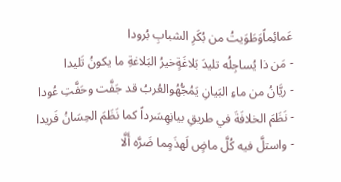عَمائِماًوَطَوَيتُ من بُكَرِ الشبابِ بُرودا
- مَن ذا يُساجِلُه تليدَ بَلاغَةٍخيرُ البَلاغةِ ما يكونُ تَليدا
- ريَّانُ من ماءِ البَيانِ يَمُجُّهُوالعُربُ قد جَفَّت وحَفَّتِ عُودا
- نَظَمَ الخلافَةَ في طريقِ بيانِهِسَرداً كما نَظَمَ الحِسَانُ فَريدا
- واستلَّ فيه كُلَّ ماضٍ لَهذَمٍما ضَرَّه أَلَّا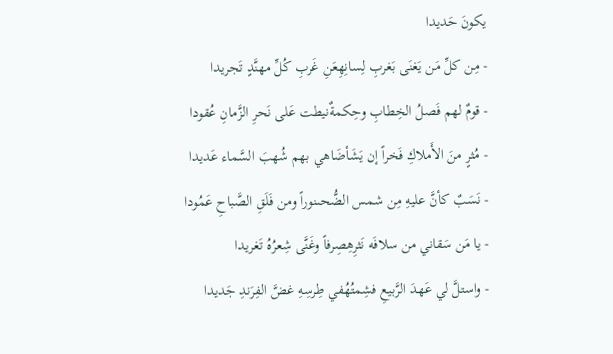يكونَ حَديدا
- مِن كلِّ مَن يَغنَى بَغربِ لِسانِهِعَنِ غَربِ كُلِّ مهنَّدٍ تَجريدا
- قومٌ لهم فَصلُ الخِطابِ وحِكمةٌنيطت عَلى نَحرِ الزَّمانِ عُقودا
- مُثرٍ منَ الأَملاكِ فَخراً إن يَشَأضَاهي بهم شُهبَ السَّماء عَديدا
- نَسَبٌ كأنَّ عليهِ مِن شمس الضُّحىنوراً ومن فَلَقِ الصَّباحِ عَمُودا
- يا مَن سَقاني من سلافَه نَثرِهِصِرفاً وغَنَّى شِعرُهُ تَغريدا
- واستلَّ لي عَهدَ الرَّبيعِ فشِمتُهُفي طِرسِهِ غضَّ الفِرَندِ جَديدا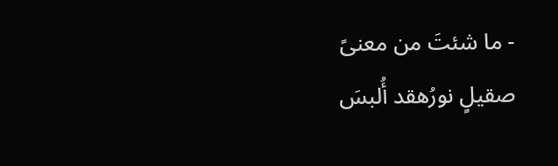- ما شئتَ من معنىً صقيلٍ نورُهقد أُلبسَ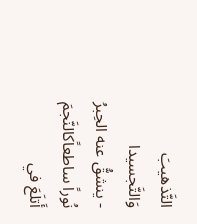التَّذهيبَ وَالتَّجسيدا
- ينشقُّ عنه الحِبرُ نُوراً ساطعاًكالنَّجمَ أَتلَعَ في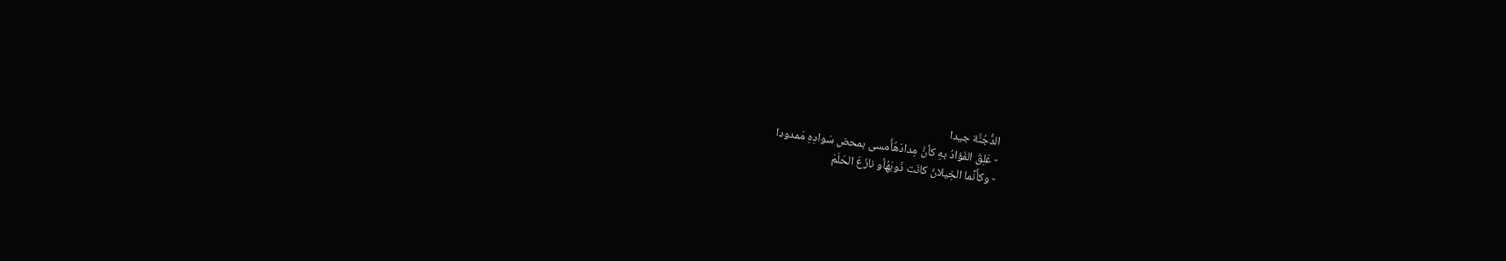الدُّجُنَّة جيدا
- عَلِقَ الفَؤادُ بهِ كأنَّ مِدادَهُأَمسى بمحض سَوادِهِ مَمدودا
- وكأَنَّما الخِيلانُ كانَت ذَوبَهُأو نازَعَ الحَلَمَ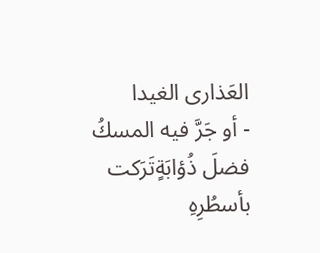العَذارى الغيدا
- أو جَرَّ فيه المسكُ فضلَ ذُؤابَةٍتَرَكت بأسطُرِهِ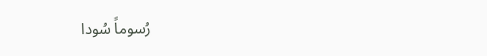رُسوماً سُودا